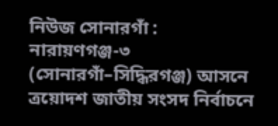নিউজ সোনারগাঁ : নারায়ণগঞ্জ-৩ (সোনারগাঁ–সিদ্ধিরগঞ্জ) আসনে ত্রয়োদশ জাতীয় সংসদ নির্বাচনে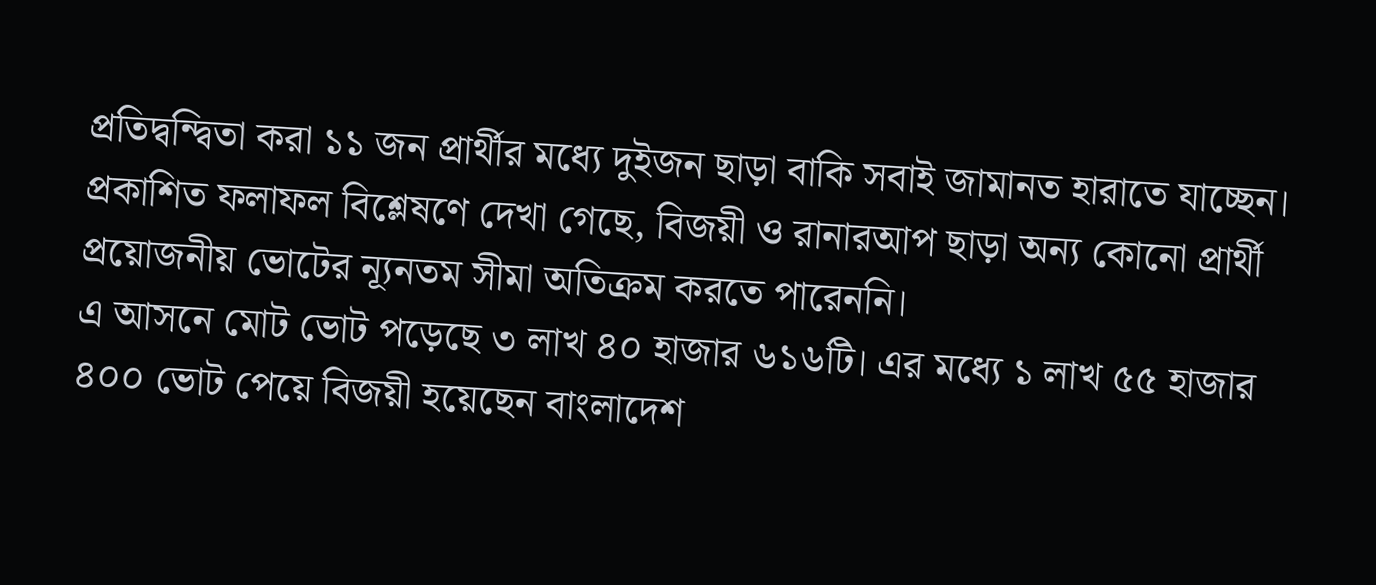প্রতিদ্বন্দ্বিতা করা ১১ জন প্রার্থীর মধ্যে দুইজন ছাড়া বাকি সবাই জামানত হারাতে যাচ্ছেন। প্রকাশিত ফলাফল বিশ্লেষণে দেখা গেছে, বিজয়ী ও রানারআপ ছাড়া অন্য কোনো প্রার্থী প্রয়োজনীয় ভোটের ন্যূনতম সীমা অতিক্রম করতে পারেননি।
এ আসনে মোট ভোট পড়েছে ৩ লাখ ৪০ হাজার ৬১৬টি। এর মধ্যে ১ লাখ ৫৫ হাজার ৪০০ ভোট পেয়ে বিজয়ী হয়েছেন বাংলাদেশ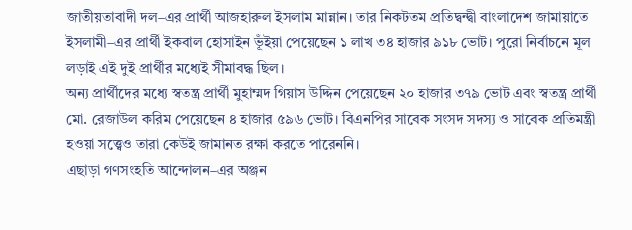জাতীয়তাবাদী দল–এর প্রার্থী আজহারুল ইসলাম মান্নান। তার নিকটতম প্রতিদ্বন্দ্বী বাংলাদেশ জামায়াতে ইসলামী–এর প্রার্থী ইকবাল হোসাইন ভূঁইয়া পেয়েছেন ১ লাখ ৩৪ হাজার ৯১৮ ভোট। পুরো নির্বাচনে মূল লড়াই এই দুই প্রার্থীর মধ্যেই সীমাবদ্ধ ছিল।
অন্য প্রার্থীদের মধ্যে স্বতন্ত্র প্রার্থী মুহাম্মদ গিয়াস উদ্দিন পেয়েছেন ২০ হাজার ৩৭৯ ভোট এবং স্বতন্ত্র প্রার্থী মো. রেজাউল করিম পেয়েছেন ৪ হাজার ৫৯৬ ভোট। বিএনপির সাবেক সংসদ সদস্য ও সাবেক প্রতিমন্ত্রী হওয়া সত্ত্বেও তারা কেউই জামানত রক্ষা করতে পারেননি।
এছাড়া গণসংহতি আন্দোলন–এর অঞ্জন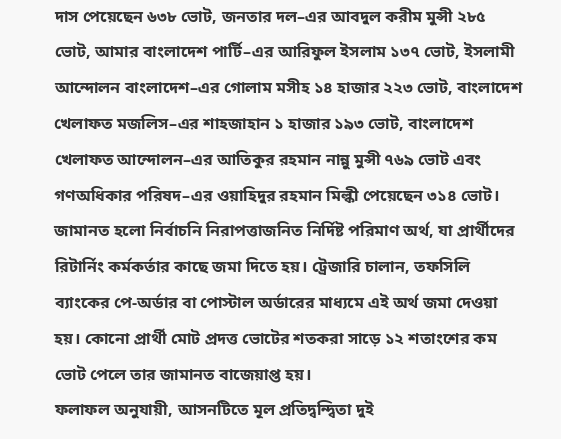দাস পেয়েছেন ৬৩৮ ভোট, জনতার দল–এর আবদুল করীম মুন্সী ২৮৫ ভোট, আমার বাংলাদেশ পার্টি–এর আরিফুল ইসলাম ১৩৭ ভোট, ইসলামী আন্দোলন বাংলাদেশ–এর গোলাম মসীহ ১৪ হাজার ২২৩ ভোট, বাংলাদেশ খেলাফত মজলিস–এর শাহজাহান ১ হাজার ১৯৩ ভোট, বাংলাদেশ খেলাফত আন্দোলন–এর আতিকুর রহমান নান্নু মুন্সী ৭৬৯ ভোট এবং গণঅধিকার পরিষদ–এর ওয়াহিদুর রহমান মিল্কী পেয়েছেন ৩১৪ ভোট।
জামানত হলো নির্বাচনি নিরাপত্তাজনিত নির্দিষ্ট পরিমাণ অর্থ, যা প্রার্থীদের রিটার্নিং কর্মকর্তার কাছে জমা দিতে হয়। ট্রেজারি চালান, তফসিলি ব্যাংকের পে-অর্ডার বা পোস্টাল অর্ডারের মাধ্যমে এই অর্থ জমা দেওয়া হয়। কোনো প্রার্থী মোট প্রদত্ত ভোটের শতকরা সাড়ে ১২ শতাংশের কম ভোট পেলে তার জামানত বাজেয়াপ্ত হয়।
ফলাফল অনুযায়ী, আসনটিতে মূল প্রতিদ্বন্দ্বিতা দুই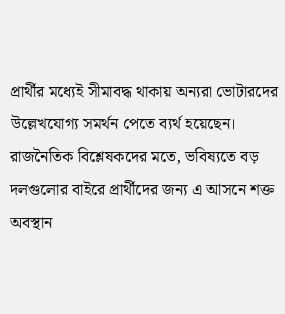প্রার্থীর মধ্যেই সীমাবদ্ধ থাকায় অন্যরা ভোটারদের উল্লেখযোগ্য সমর্থন পেতে ব্যর্থ হয়েছেন। রাজনৈতিক বিশ্লেষকদের মতে, ভবিষ্যতে বড় দলগুলোর বাইরে প্রার্থীদের জন্য এ আসনে শক্ত অবস্থান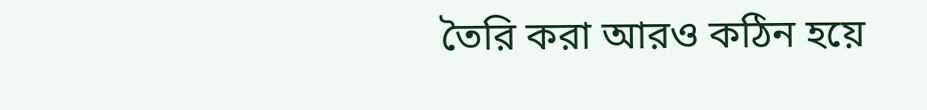তৈরি করা আরও কঠিন হয়ে